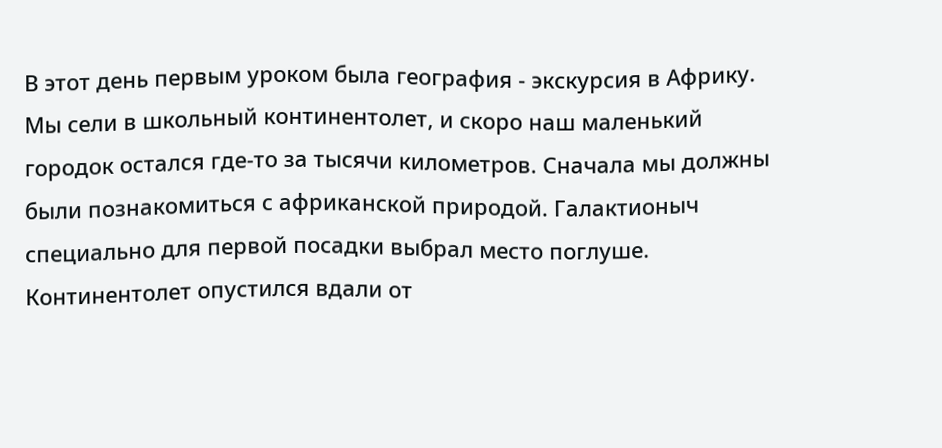В этот день первым уроком была география - экскурсия в Африку. Мы сели в школьный континентолет, и скоро наш маленький городок остался где-то за тысячи километров. Сначала мы должны были познакомиться с африканской природой. Галактионыч специально для первой посадки выбрал место поглуше. Континентолет опустился вдали от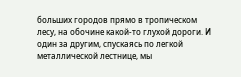больших городов прямо в тропическом лесу, на обочине какой-то глухой дороги. И один за другим, спускаясь по легкой металлической лестнице, мы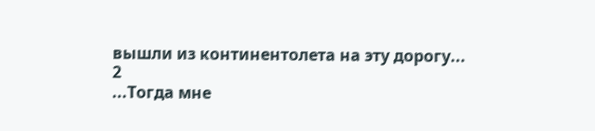вышли из континентолета на эту дорогу...
2
...Тогда мне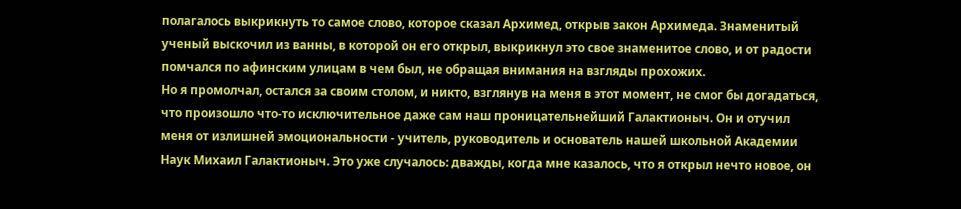полагалось выкрикнуть то самое слово, которое сказал Архимед, открыв закон Архимеда. Знаменитый ученый выскочил из ванны, в которой он его открыл, выкрикнул это свое знаменитое слово, и от радости помчался по афинским улицам в чем был, не обращая внимания на взгляды прохожих.
Но я промолчал, остался за своим столом, и никто, взглянув на меня в этот момент, не смог бы догадаться, что произошло что-то исключительное даже сам наш проницательнейший Галактионыч. Он и отучил меня от излишней эмоциональности - учитель, руководитель и основатель нашей школьной Академии Наук Михаил Галактионыч. Это уже случалось: дважды, когда мне казалось, что я открыл нечто новое, он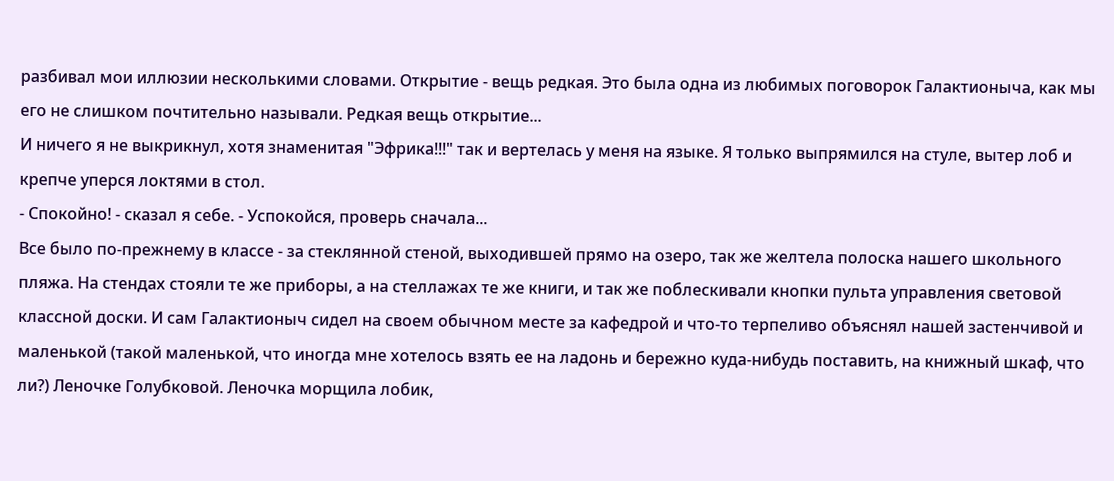разбивал мои иллюзии несколькими словами. Открытие - вещь редкая. Это была одна из любимых поговорок Галактионыча, как мы его не слишком почтительно называли. Редкая вещь открытие...
И ничего я не выкрикнул, хотя знаменитая "Эфрика!!!" так и вертелась у меня на языке. Я только выпрямился на стуле, вытер лоб и крепче уперся локтями в стол.
- Спокойно! - сказал я себе. - Успокойся, проверь сначала...
Все было по-прежнему в классе - за стеклянной стеной, выходившей прямо на озеро, так же желтела полоска нашего школьного пляжа. На стендах стояли те же приборы, а на стеллажах те же книги, и так же поблескивали кнопки пульта управления световой классной доски. И сам Галактионыч сидел на своем обычном месте за кафедрой и что-то терпеливо объяснял нашей застенчивой и маленькой (такой маленькой, что иногда мне хотелось взять ее на ладонь и бережно куда-нибудь поставить, на книжный шкаф, что ли?) Леночке Голубковой. Леночка морщила лобик,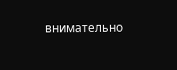внимательно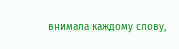внимала каждому слову,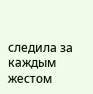следила за каждым жестом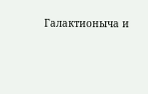Галактионыча и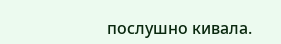послушно кивала.